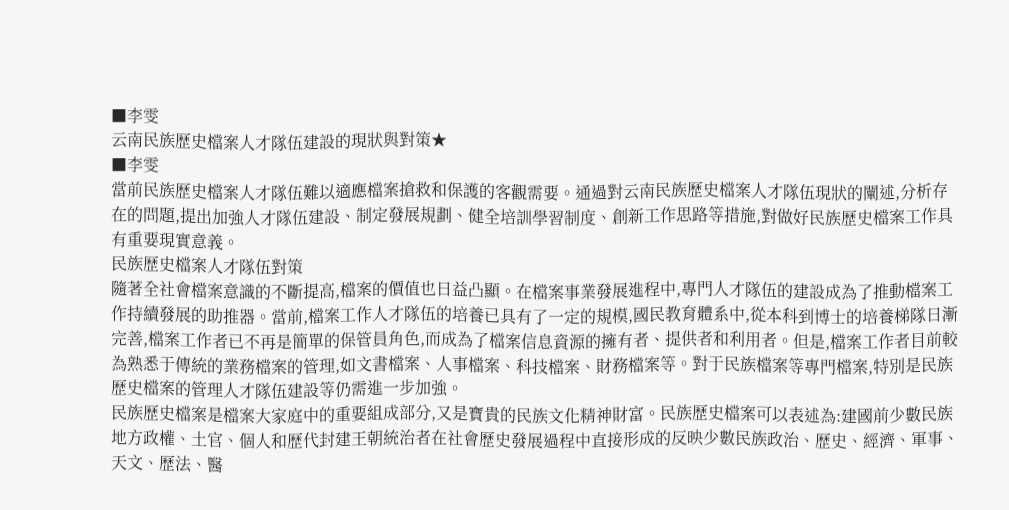■李雯
云南民族歷史檔案人才隊伍建設的現狀與對策★
■李雯
當前民族歷史檔案人才隊伍難以適應檔案搶救和保護的客觀需要。通過對云南民族歷史檔案人才隊伍現狀的闡述,分析存在的問題,提出加強人才隊伍建設、制定發展規劃、健全培訓學習制度、創新工作思路等措施,對做好民族歷史檔案工作具有重要現實意義。
民族歷史檔案人才隊伍對策
隨著全社會檔案意識的不斷提高,檔案的價值也日益凸顯。在檔案事業發展進程中,專門人才隊伍的建設成為了推動檔案工作持續發展的助推器。當前,檔案工作人才隊伍的培養已具有了一定的規模,國民教育體系中,從本科到博士的培養梯隊日漸完善,檔案工作者已不再是簡單的保管員角色,而成為了檔案信息資源的擁有者、提供者和利用者。但是,檔案工作者目前較為熟悉于傳統的業務檔案的管理,如文書檔案、人事檔案、科技檔案、財務檔案等。對于民族檔案等專門檔案,特別是民族歷史檔案的管理人才隊伍建設等仍需進一步加強。
民族歷史檔案是檔案大家庭中的重要組成部分,又是寶貴的民族文化精神財富。民族歷史檔案可以表述為:建國前少數民族地方政權、土官、個人和歷代封建王朝統治者在社會歷史發展過程中直接形成的反映少數民族政治、歷史、經濟、軍事、天文、歷法、醫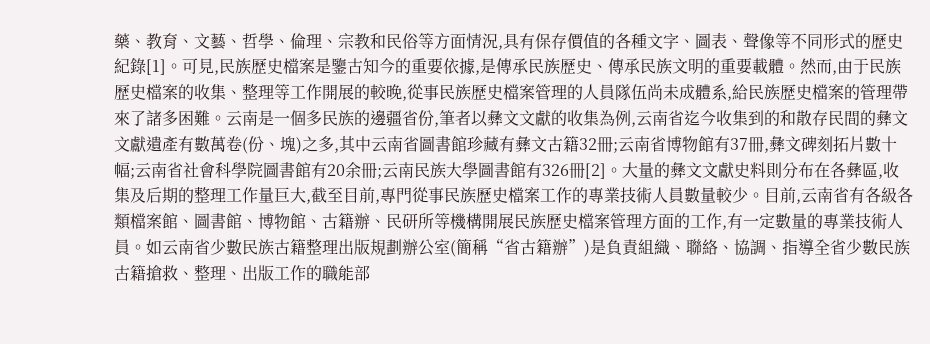藥、教育、文藝、哲學、倫理、宗教和民俗等方面情況,具有保存價值的各種文字、圖表、聲像等不同形式的歷史紀錄[1]。可見,民族歷史檔案是鑒古知今的重要依據,是傳承民族歷史、傳承民族文明的重要載體。然而,由于民族歷史檔案的收集、整理等工作開展的較晚,從事民族歷史檔案管理的人員隊伍尚未成體系,給民族歷史檔案的管理帶來了諸多困難。云南是一個多民族的邊疆省份,筆者以彝文文獻的收集為例,云南省迄今收集到的和散存民間的彝文文獻遺產有數萬卷(份、塊)之多,其中云南省圖書館珍藏有彝文古籍32冊;云南省博物館有37冊,彝文碑刻拓片數十幅;云南省社會科學院圖書館有20余冊;云南民族大學圖書館有326冊[2]。大量的彝文文獻史料則分布在各彝區,收集及后期的整理工作量巨大,截至目前,專門從事民族歷史檔案工作的專業技術人員數量較少。目前,云南省有各級各類檔案館、圖書館、博物館、古籍辦、民研所等機構開展民族歷史檔案管理方面的工作,有一定數量的專業技術人員。如云南省少數民族古籍整理出版規劃辦公室(簡稱“省古籍辦”)是負責組織、聯絡、協調、指導全省少數民族古籍搶救、整理、出版工作的職能部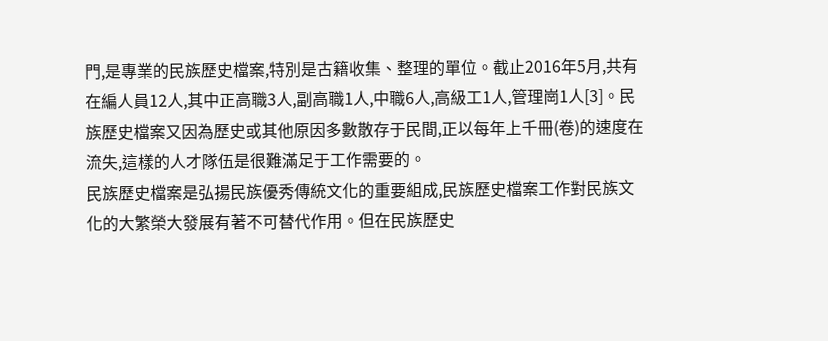門,是專業的民族歷史檔案,特別是古籍收集、整理的單位。截止2016年5月,共有在編人員12人,其中正高職3人,副高職1人,中職6人,高級工1人,管理崗1人[3]。民族歷史檔案又因為歷史或其他原因多數散存于民間,正以每年上千冊(卷)的速度在流失,這樣的人才隊伍是很難滿足于工作需要的。
民族歷史檔案是弘揚民族優秀傳統文化的重要組成,民族歷史檔案工作對民族文化的大繁榮大發展有著不可替代作用。但在民族歷史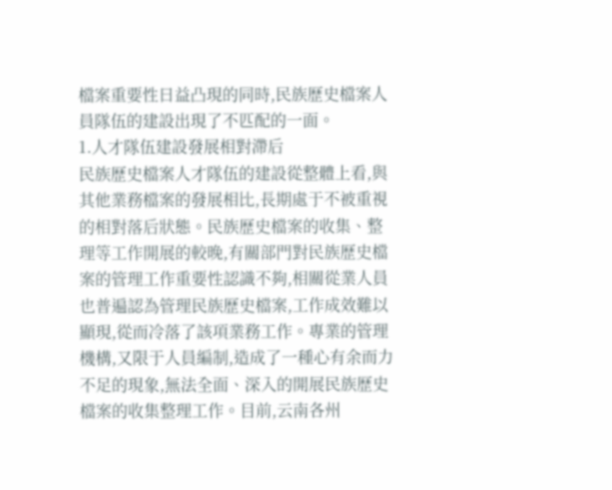檔案重要性日益凸現的同時,民族歷史檔案人員隊伍的建設出現了不匹配的一面。
1.人才隊伍建設發展相對滯后
民族歷史檔案人才隊伍的建設從整體上看,與其他業務檔案的發展相比,長期處于不被重視的相對落后狀態。民族歷史檔案的收集、整理等工作開展的較晚,有關部門對民族歷史檔案的管理工作重要性認識不夠,相關從業人員也普遍認為管理民族歷史檔案,工作成效難以顯現,從而冷落了該項業務工作。專業的管理機構,又限于人員編制,造成了一種心有余而力不足的現象,無法全面、深入的開展民族歷史檔案的收集整理工作。目前,云南各州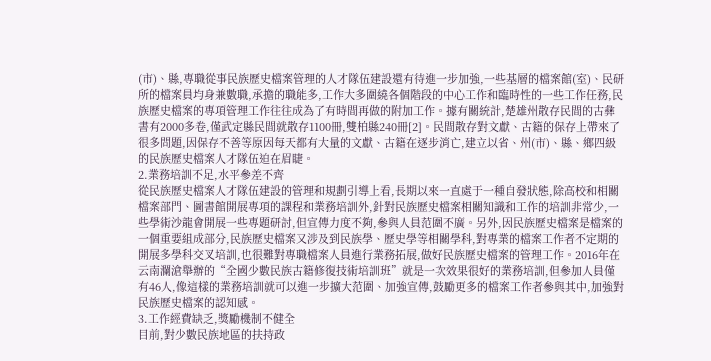(市)、縣,專職從事民族歷史檔案管理的人才隊伍建設還有待進一步加強,一些基層的檔案館(室)、民研所的檔案員均身兼數職,承擔的職能多,工作大多圍繞各個階段的中心工作和臨時性的一些工作任務,民族歷史檔案的專項管理工作往往成為了有時間再做的附加工作。據有關統計,楚雄州散存民間的古彝書有2000多卷,僅武定縣民間就散存1100冊,雙柏縣240冊[2]。民間散存對文獻、古籍的保存上帶來了很多問題,因保存不善等原因每天都有大量的文獻、古籍在逐步消亡,建立以省、州(市)、縣、鄉四級的民族歷史檔案人才隊伍迫在眉睫。
2.業務培訓不足,水平參差不齊
從民族歷史檔案人才隊伍建設的管理和規劃引導上看,長期以來一直處于一種自發狀態,除高校和相關檔案部門、圖書館開展專項的課程和業務培訓外,針對民族歷史檔案相關知識和工作的培訓非常少,一些學術沙龍會開展一些專題研討,但宣傳力度不夠,參與人員范圍不廣。另外,因民族歷史檔案是檔案的一個重要組成部分,民族歷史檔案又涉及到民族學、歷史學等相關學科,對專業的檔案工作者不定期的開展多學科交叉培訓,也很難對專職檔案人員進行業務拓展,做好民族歷史檔案的管理工作。2016年在云南瀾滄舉辦的“全國少數民族古籍修復技術培訓班”就是一次效果很好的業務培訓,但參加人員僅有46人,像這樣的業務培訓就可以進一步擴大范圍、加強宣傳,鼓勵更多的檔案工作者參與其中,加強對民族歷史檔案的認知感。
3.工作經費缺乏,獎勵機制不健全
目前,對少數民族地區的扶持政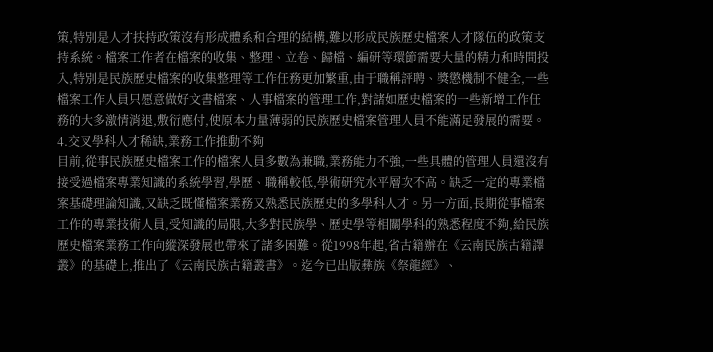策,特別是人才扶持政策沒有形成體系和合理的結構,難以形成民族歷史檔案人才隊伍的政策支持系統。檔案工作者在檔案的收集、整理、立卷、歸檔、編研等環節需要大量的精力和時間投入,特別是民族歷史檔案的收集整理等工作任務更加繁重,由于職稱評聘、獎懲機制不健全,一些檔案工作人員只愿意做好文書檔案、人事檔案的管理工作,對諸如歷史檔案的一些新增工作任務的大多激情消退,敷衍應付,使原本力量薄弱的民族歷史檔案管理人員不能滿足發展的需要。
4.交叉學科人才稀缺,業務工作推動不夠
目前,從事民族歷史檔案工作的檔案人員多數為兼職,業務能力不強,一些具體的管理人員還沒有接受過檔案專業知識的系統學習,學歷、職稱較低,學術研究水平層次不高。缺乏一定的專業檔案基礎理論知識,又缺乏既懂檔案業務又熟悉民族歷史的多學科人才。另一方面,長期從事檔案工作的專業技術人員,受知識的局限,大多對民族學、歷史學等相關學科的熟悉程度不夠,給民族歷史檔案業務工作向縱深發展也帶來了諸多困難。從1998年起,省古籍辦在《云南民族古籍譯叢》的基礎上,推出了《云南民族古籍叢書》。迄今已出版彝族《祭龍經》、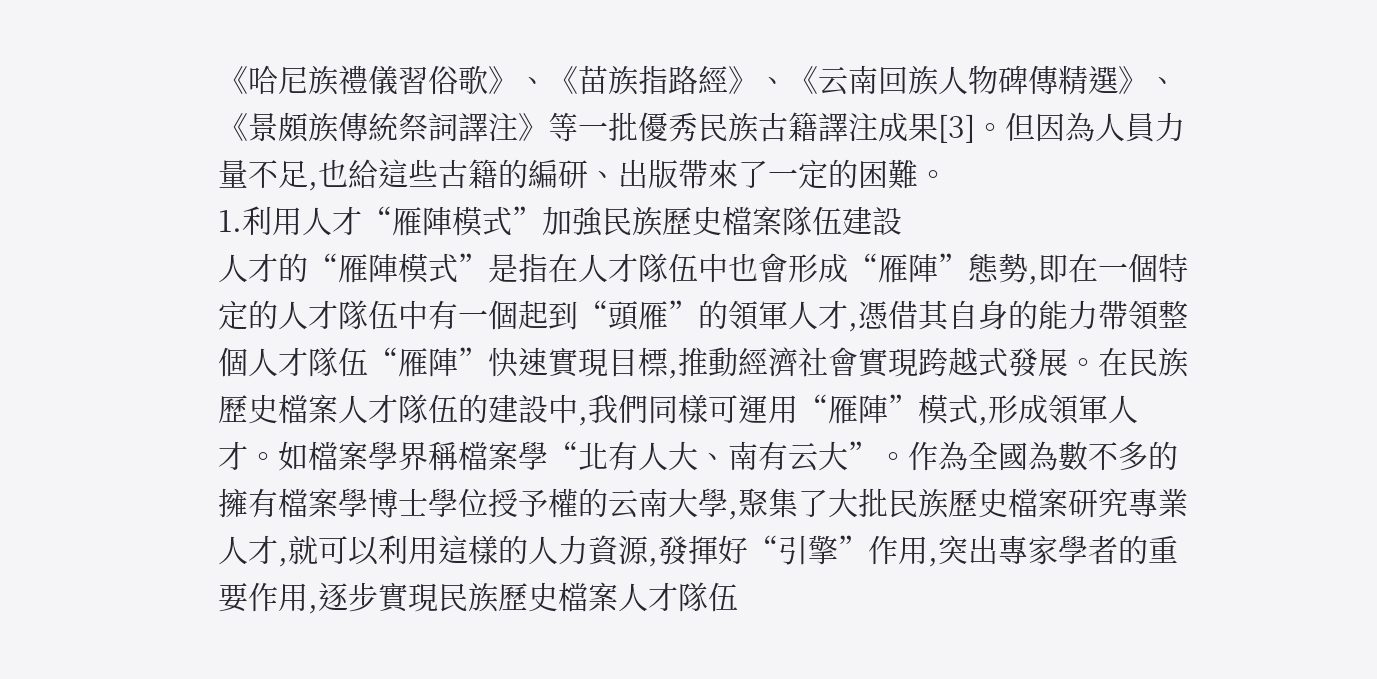《哈尼族禮儀習俗歌》、《苗族指路經》、《云南回族人物碑傳精選》、《景頗族傳統祭詞譯注》等一批優秀民族古籍譯注成果[3]。但因為人員力量不足,也給這些古籍的編研、出版帶來了一定的困難。
1.利用人才“雁陣模式”加強民族歷史檔案隊伍建設
人才的“雁陣模式”是指在人才隊伍中也會形成“雁陣”態勢,即在一個特定的人才隊伍中有一個起到“頭雁”的領軍人才,憑借其自身的能力帶領整個人才隊伍“雁陣”快速實現目標,推動經濟社會實現跨越式發展。在民族歷史檔案人才隊伍的建設中,我們同樣可運用“雁陣”模式,形成領軍人才。如檔案學界稱檔案學“北有人大、南有云大”。作為全國為數不多的擁有檔案學博士學位授予權的云南大學,聚集了大批民族歷史檔案研究專業人才,就可以利用這樣的人力資源,發揮好“引擎”作用,突出專家學者的重要作用,逐步實現民族歷史檔案人才隊伍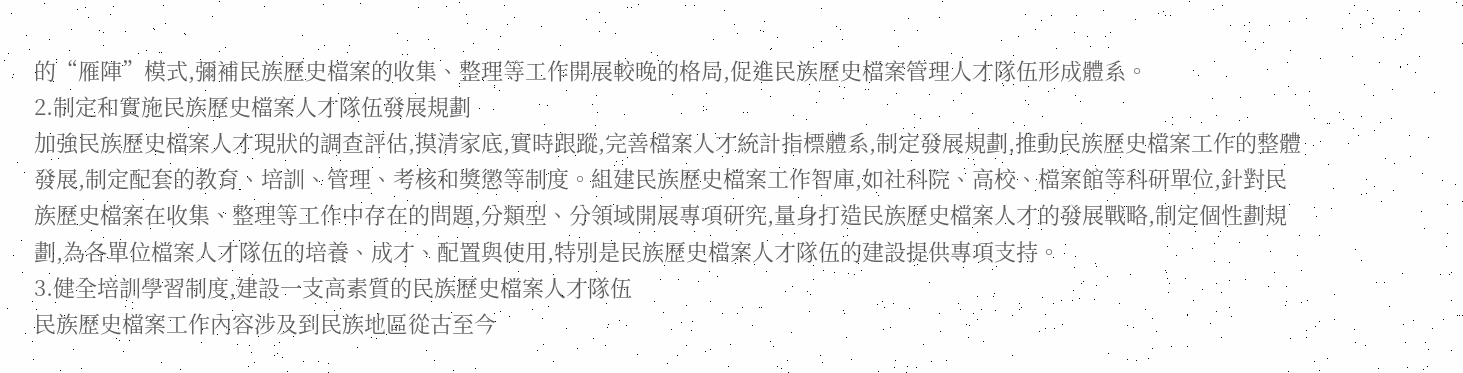的“雁陣”模式,彌補民族歷史檔案的收集、整理等工作開展較晚的格局,促進民族歷史檔案管理人才隊伍形成體系。
2.制定和實施民族歷史檔案人才隊伍發展規劃
加強民族歷史檔案人才現狀的調查評估,摸清家底,實時跟蹤,完善檔案人才統計指標體系,制定發展規劃,推動民族歷史檔案工作的整體發展,制定配套的教育、培訓、管理、考核和獎懲等制度。組建民族歷史檔案工作智庫,如社科院、高校、檔案館等科研單位,針對民族歷史檔案在收集、整理等工作中存在的問題,分類型、分領域開展專項研究,量身打造民族歷史檔案人才的發展戰略,制定個性劃規劃,為各單位檔案人才隊伍的培養、成才、配置與使用,特別是民族歷史檔案人才隊伍的建設提供專項支持。
3.健全培訓學習制度,建設一支高素質的民族歷史檔案人才隊伍
民族歷史檔案工作內容涉及到民族地區從古至今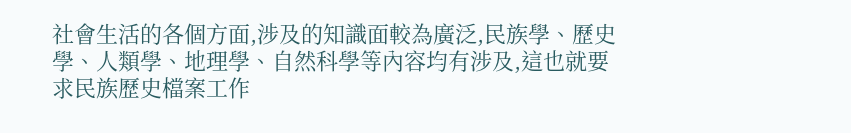社會生活的各個方面,涉及的知識面較為廣泛,民族學、歷史學、人類學、地理學、自然科學等內容均有涉及,這也就要求民族歷史檔案工作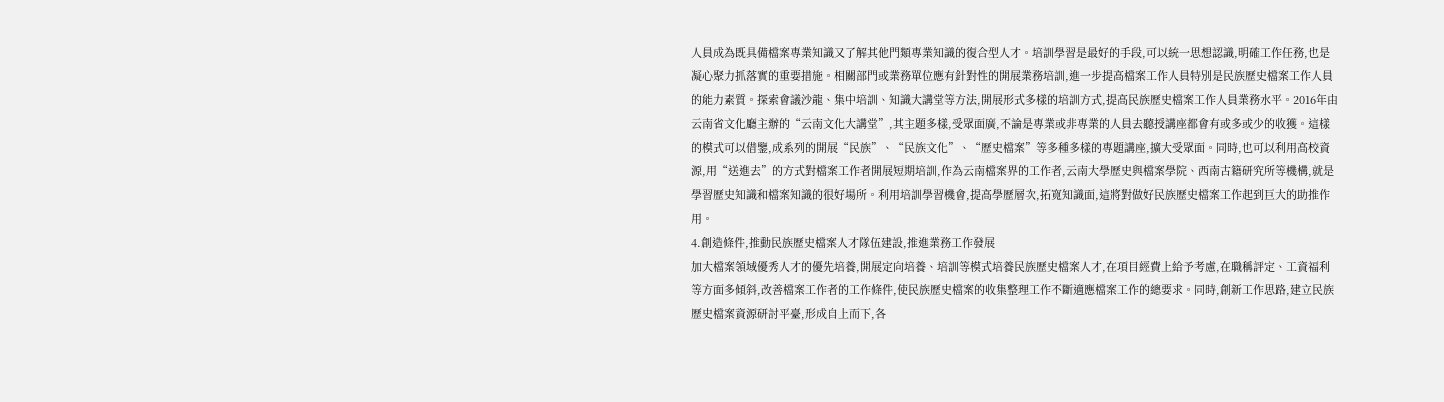人員成為既具備檔案專業知識又了解其他門類專業知識的復合型人才。培訓學習是最好的手段,可以統一思想認識,明確工作任務,也是凝心聚力抓落實的重要措施。相關部門或業務單位應有針對性的開展業務培訓,進一步提高檔案工作人員特別是民族歷史檔案工作人員的能力素質。探索會議沙龍、集中培訓、知識大講堂等方法,開展形式多樣的培訓方式,提高民族歷史檔案工作人員業務水平。2016年由云南省文化廳主辦的“云南文化大講堂”,其主題多樣,受眾面廣,不論是專業或非專業的人員去聽授講座都會有或多或少的收獲。這樣的模式可以借鑒,成系列的開展“民族”、“民族文化”、“歷史檔案”等多種多樣的專題講座,擴大受眾面。同時,也可以利用高校資源,用“送進去”的方式對檔案工作者開展短期培訓,作為云南檔案界的工作者,云南大學歷史與檔案學院、西南古籍研究所等機構,就是學習歷史知識和檔案知識的很好場所。利用培訓學習機會,提高學歷層次,拓寬知識面,這將對做好民族歷史檔案工作起到巨大的助推作用。
4.創造條件,推動民族歷史檔案人才隊伍建設,推進業務工作發展
加大檔案領域優秀人才的優先培養,開展定向培養、培訓等模式培養民族歷史檔案人才,在項目經費上給予考慮,在職稱評定、工資福利等方面多傾斜,改善檔案工作者的工作條件,使民族歷史檔案的收集整理工作不斷適應檔案工作的總要求。同時,創新工作思路,建立民族歷史檔案資源研討平臺,形成自上而下,各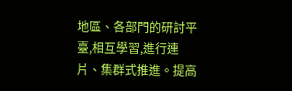地區、各部門的研討平臺,相互學習,進行連片、集群式推進。提高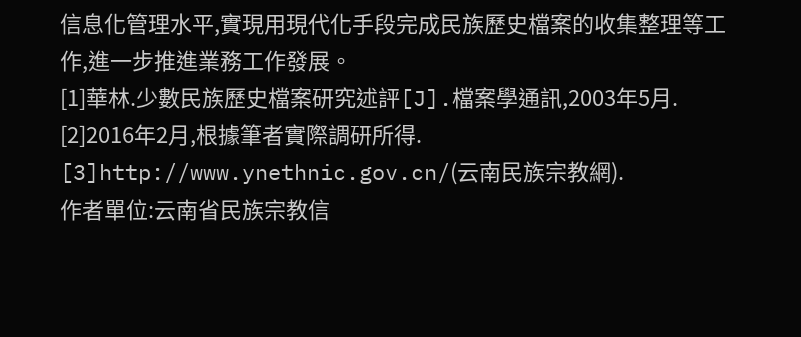信息化管理水平,實現用現代化手段完成民族歷史檔案的收集整理等工作,進一步推進業務工作發展。
[1]華林.少數民族歷史檔案研究述評[J].檔案學通訊,2003年5月.
[2]2016年2月,根據筆者實際調研所得.
[3]http://www.ynethnic.gov.cn/(云南民族宗教網).
作者單位:云南省民族宗教信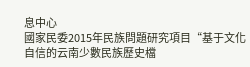息中心
國家民委2015年民族問題研究項目“基于文化自信的云南少數民族歷史檔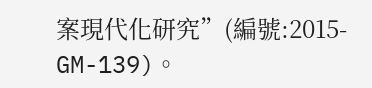案現代化研究”(編號:2015-GM-139)。